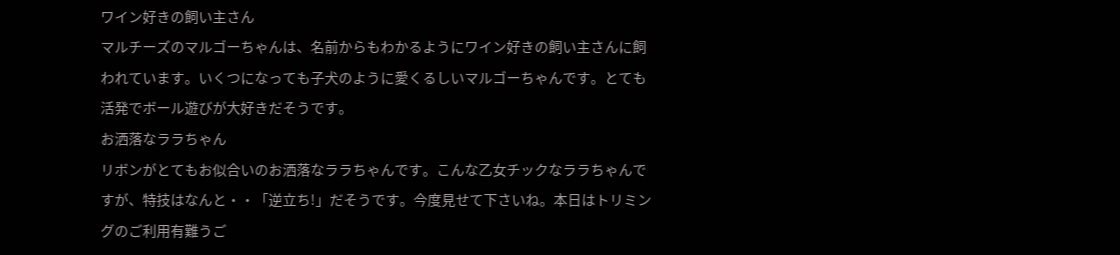ワイン好きの飼い主さん
マルチーズのマルゴーちゃんは、名前からもわかるようにワイン好きの飼い主さんに飼われています。いくつになっても子犬のように愛くるしいマルゴーちゃんです。とても活発でボール遊びが大好きだそうです。
お洒落なララちゃん
リボンがとてもお似合いのお洒落なララちゃんです。こんな乙女チックなララちゃんですが、特技はなんと・・「逆立ち!」だそうです。今度見せて下さいね。本日はトリミングのご利用有難うご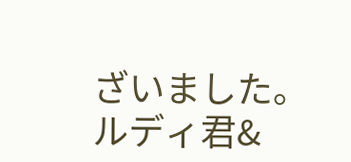ざいました。
ルディ君&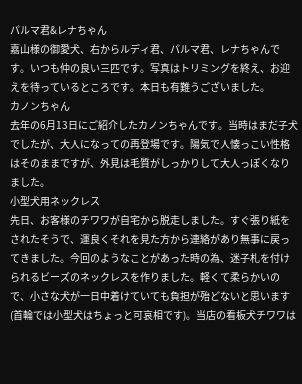パルマ君&レナちゃん
嘉山様の御愛犬、右からルディ君、パルマ君、レナちゃんです。いつも仲の良い三匹です。写真はトリミングを終え、お迎えを待っているところです。本日も有難うございました。
カノンちゃん
去年の6月13日にご紹介したカノンちゃんです。当時はまだ子犬でしたが、大人になっての再登場です。陽気で人懐っこい性格はそのままですが、外見は毛質がしっかりして大人っぽくなりました。
小型犬用ネックレス
先日、お客様のチワワが自宅から脱走しました。すぐ張り紙をされたそうで、運良くそれを見た方から連絡があり無事に戻ってきました。今回のようなことがあった時の為、迷子札を付けられるビーズのネックレスを作りました。軽くて柔らかいので、小さな犬が一日中着けていても負担が殆どないと思います(首輪では小型犬はちょっと可哀相です)。当店の看板犬チワワは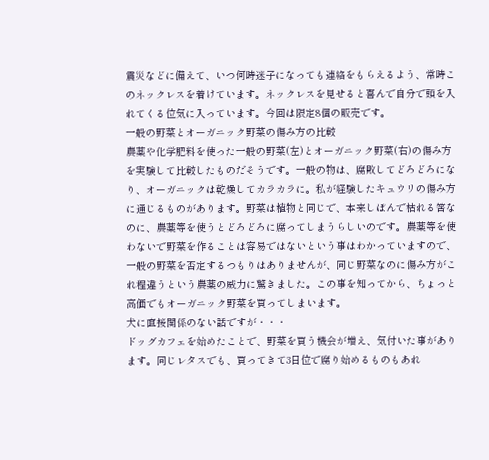震災などに備えて、いつ何時迷子になっても連絡をもらえるよう、常時このネックレスを着けています。ネックレスを見せると喜んで自分で頭を入れてくる位気に入っています。今回は限定8個の販売です。
一般の野菜とオーガニック野菜の傷み方の比較
農薬や化学肥料を使った一般の野菜(左)とオーガニック野菜(右)の傷み方を実験して比較したものだそうです。一般の物は、腐敗してどろどろになり、オーガニックは乾燥してカラカラに。私が経験したキュウリの傷み方に通じるものがあります。野菜は植物と同じで、本来しぼんで枯れる筈なのに、農薬等を使うとどろどろに腐ってしまうらしいのです。農薬等を使わないで野菜を作ることは容易ではないという事はわかっていますので、一般の野菜を否定するつもりはありませんが、同じ野菜なのに傷み方がこれ程違うという農薬の威力に驚きました。この事を知ってから、ちょっと高価でもオーガニック野菜を買ってしまいます。
犬に直接関係のない話ですが・・・
ドッグカフェを始めたことで、野菜を買う機会が増え、気付いた事があります。同じレタスでも、買ってきて3日位で腐り始めるものもあれ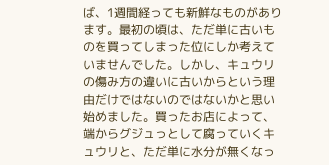ば、1週間経っても新鮮なものがあります。最初の頃は、ただ単に古いものを買ってしまった位にしか考えていませんでした。しかし、キュウリの傷み方の違いに古いからという理由だけではないのではないかと思い始めました。買ったお店によって、端からグジュっとして腐っていくキュウリと、ただ単に水分が無くなっ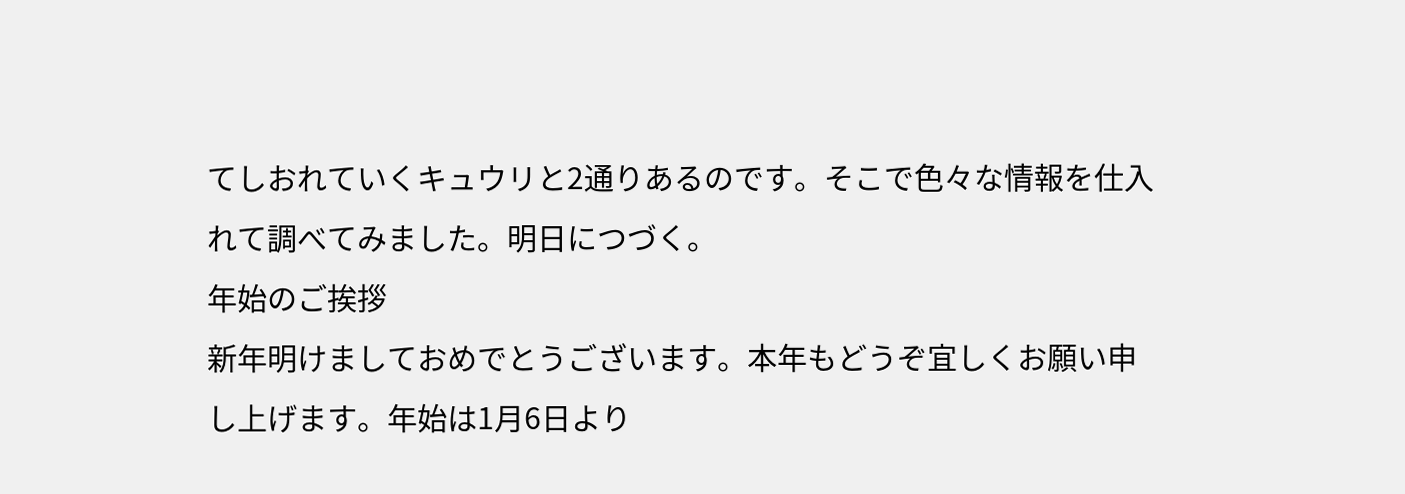てしおれていくキュウリと2通りあるのです。そこで色々な情報を仕入れて調べてみました。明日につづく。
年始のご挨拶
新年明けましておめでとうございます。本年もどうぞ宜しくお願い申し上げます。年始は1月6日より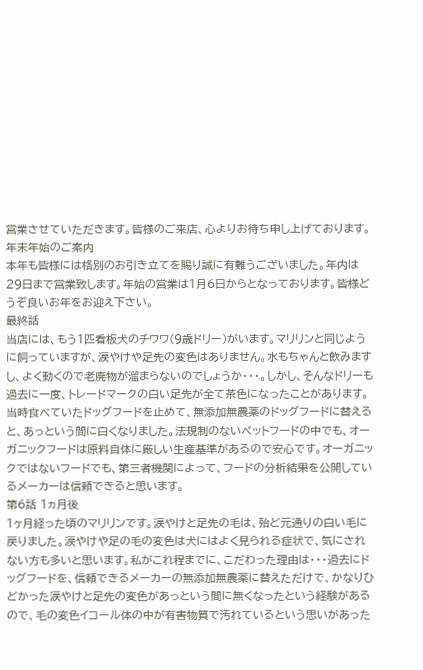営業させていただきます。皆様のご来店、心よりお待ち申し上げております。
年末年始のご案内
本年も皆様には格別のお引き立てを賜り誠に有難うございました。年内は29日まで営業致します。年始の営業は1月6日からとなっております。皆様どうぞ良いお年をお迎え下さい。
最終話
当店には、もう1匹看板犬のチワワ(9歳ドリー)がいます。マリリンと同じように飼っていますが、涙やけや足先の変色はありません。水もちゃんと飲みますし、よく動くので老廃物が溜まらないのでしょうか・・・。しかし、そんなドリーも過去に一度、トレードマークの白い足先が全て茶色になったことがあります。当時食べていたドッグフードを止めて、無添加無農薬のドッグフードに替えると、あっという間に白くなりました。法規制のないペットフードの中でも、オーガニックフードは原料自体に厳しい生産基準があるので安心です。オーガニックではないフードでも、第三者機関によって、フードの分析結果を公開しているメーカーは信頼できると思います。
第6話 1ヵ月後
1ヶ月経った頃のマリリンです。涙やけと足先の毛は、殆ど元通りの白い毛に戻りました。涙やけや足の毛の変色は犬にはよく見られる症状で、気にされない方も多いと思います。私がこれ程までに、こだわった理由は・・・過去にドッグフードを、信頼できるメーカーの無添加無農薬に替えただけで、かなりひどかった涙やけと足先の変色があっという間に無くなったという経験があるので、毛の変色イコール体の中が有害物質で汚れているという思いがあった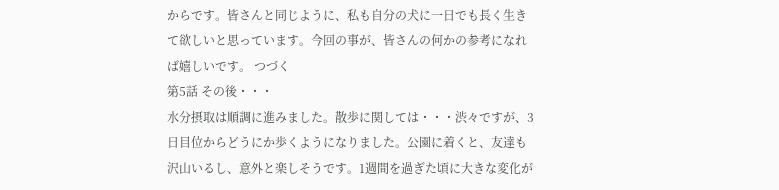からです。皆さんと同じように、私も自分の犬に一日でも長く生きて欲しいと思っています。今回の事が、皆さんの何かの参考になれば嬉しいです。 つづく
第5話 その後・・・
水分摂取は順調に進みました。散歩に関しては・・・渋々ですが、3日目位からどうにか歩くようになりました。公園に着くと、友達も沢山いるし、意外と楽しそうです。1週間を過ぎた頃に大きな変化が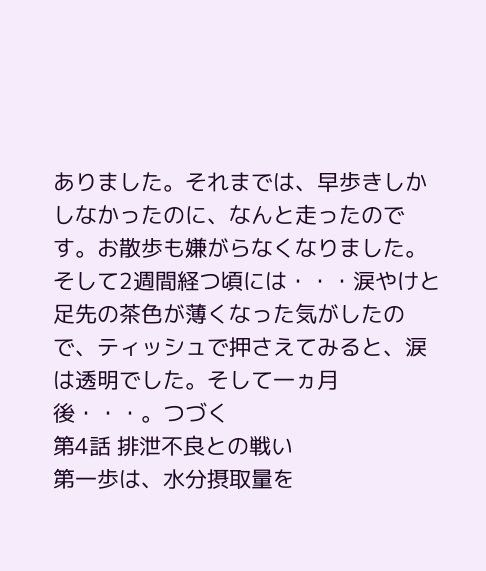ありました。それまでは、早歩きしかしなかったのに、なんと走ったのです。お散歩も嫌がらなくなりました。そして2週間経つ頃には・・・涙やけと足先の茶色が薄くなった気がしたので、ティッシュで押さえてみると、涙は透明でした。そして一ヵ月後・・・。つづく
第4話 排泄不良との戦い
第一歩は、水分摂取量を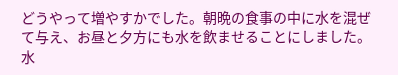どうやって増やすかでした。朝晩の食事の中に水を混ぜて与え、お昼と夕方にも水を飲ませることにしました。水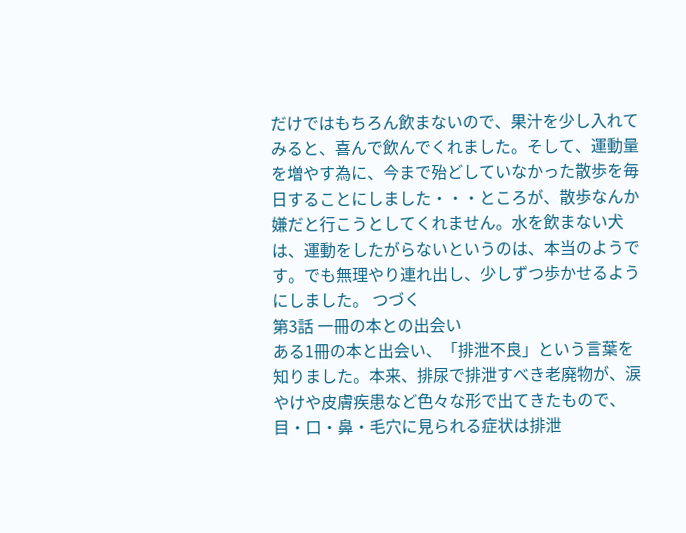だけではもちろん飲まないので、果汁を少し入れてみると、喜んで飲んでくれました。そして、運動量を増やす為に、今まで殆どしていなかった散歩を毎日することにしました・・・ところが、散歩なんか嫌だと行こうとしてくれません。水を飲まない犬は、運動をしたがらないというのは、本当のようです。でも無理やり連れ出し、少しずつ歩かせるようにしました。 つづく
第3話 一冊の本との出会い
ある1冊の本と出会い、「排泄不良」という言葉を知りました。本来、排尿で排泄すべき老廃物が、涙やけや皮膚疾患など色々な形で出てきたもので、目・口・鼻・毛穴に見られる症状は排泄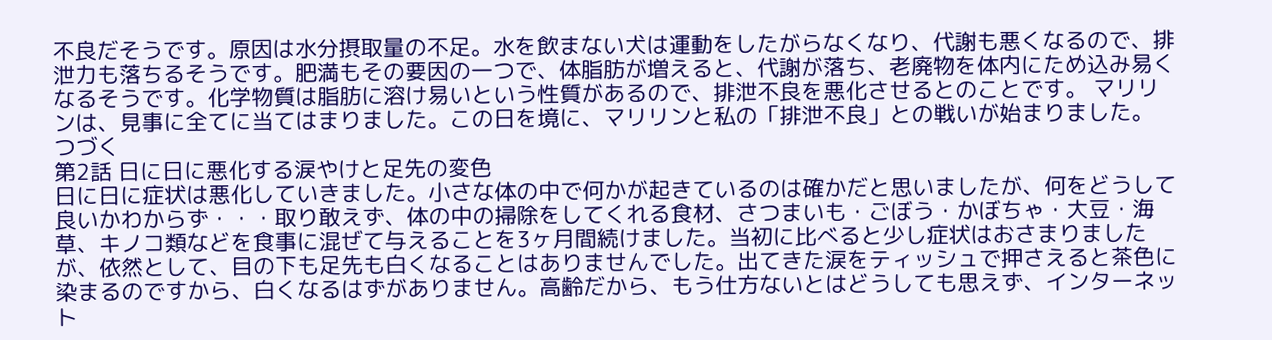不良だそうです。原因は水分摂取量の不足。水を飲まない犬は運動をしたがらなくなり、代謝も悪くなるので、排泄力も落ちるそうです。肥満もその要因の一つで、体脂肪が増えると、代謝が落ち、老廃物を体内にため込み易くなるそうです。化学物質は脂肪に溶け易いという性質があるので、排泄不良を悪化させるとのことです。 マリリンは、見事に全てに当てはまりました。この日を境に、マリリンと私の「排泄不良」との戦いが始まりました。 つづく
第2話 日に日に悪化する涙やけと足先の変色
日に日に症状は悪化していきました。小さな体の中で何かが起きているのは確かだと思いましたが、何をどうして良いかわからず・・・取り敢えず、体の中の掃除をしてくれる食材、さつまいも・ごぼう・かぼちゃ・大豆・海草、キノコ類などを食事に混ぜて与えることを3ヶ月間続けました。当初に比べると少し症状はおさまりましたが、依然として、目の下も足先も白くなることはありませんでした。出てきた涙をティッシュで押さえると茶色に染まるのですから、白くなるはずがありません。高齢だから、もう仕方ないとはどうしても思えず、インターネット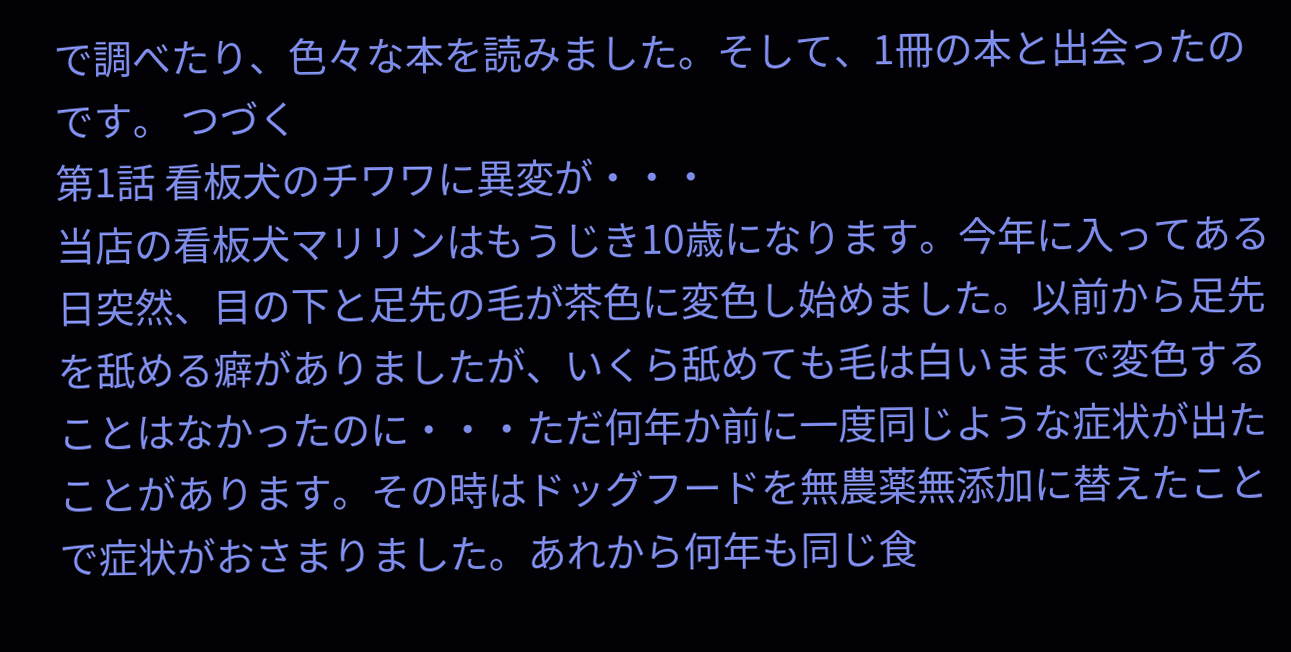で調べたり、色々な本を読みました。そして、1冊の本と出会ったのです。 つづく
第1話 看板犬のチワワに異変が・・・
当店の看板犬マリリンはもうじき10歳になります。今年に入ってある日突然、目の下と足先の毛が茶色に変色し始めました。以前から足先を舐める癖がありましたが、いくら舐めても毛は白いままで変色することはなかったのに・・・ただ何年か前に一度同じような症状が出たことがあります。その時はドッグフードを無農薬無添加に替えたことで症状がおさまりました。あれから何年も同じ食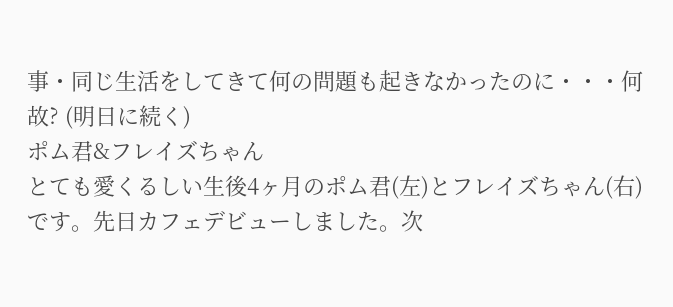事・同じ生活をしてきて何の問題も起きなかったのに・・・何故? (明日に続く)
ポム君&フレイズちゃん
とても愛くるしい生後4ヶ月のポム君(左)とフレイズちゃん(右)です。先日カフェデビューしました。次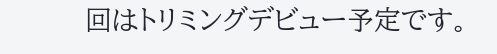回はトリミングデビュー予定です。